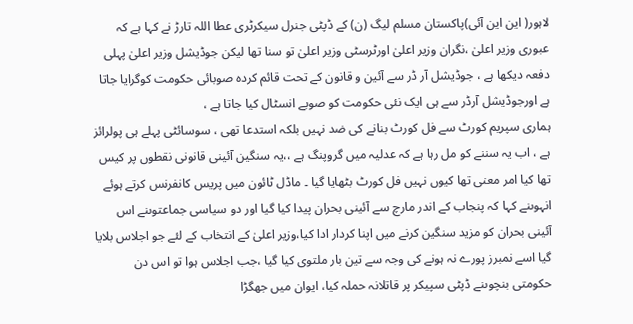لاہور( این این آئی)پاکستان مسلم لیگ (ن) کے ڈپٹی جنرل سیکرٹری عطا اللہ تارڑ نے کہا ہے کہ عبوری وزیر اعلیٰ ،نگران وزیر اعلیٰ اورٹرسٹی وزیر اعلیٰ تو سنا تھا لیکن جوڈیشل وزیر اعلیٰ پہلی دفعہ دیکھا ہے ، جوڈیشل آر ڈر سے آئین و قانون کے تحت قائم کردہ صوبائی حکومت کوگرایا جاتا ہے اورجوڈیشل آرڈر سے ہی ایک نئی حکومت کو صوبے انسٹال کیا جاتا ہے ،
ہماری سپریم کورٹ سے فل کورٹ بنانے کی ضد نہیں بلکہ استدعا تھی ، سوسائٹی پہلے ہی پولرائز ہے ، اب یہ سننے کو مل رہا ہے کہ عدلیہ میں گروپنگ ہے ،،یہ سنگین آئینی قانونی نقطوں پر کیس تھا کیا امر معنی تھا کیوں نہیں فل کورٹ بٹھایا گیا ۔ ماڈل ٹائون میں پریس کانفرنس کرتے ہوئے انہوںنے کہا کہ پنجاب کے اندر مارچ سے آئینی بحران پیدا کیا گیا اور دو سیاسی جماعتوںنے اس آئینی بحران کو مزید سنگین کرنے میں اپنا کردار ادا کیا،وزیر اعلیٰ کے انتخاب کے لئے جو اجلاس بلایا گیا اسے نمبرز پورے نہ ہونے کی وجہ سے تین بار ملتوی کیا گیا ،جب اجلاس ہوا تو اس دن حکومتی بنچوںنے ڈپٹی سپیکر پر قاتلانہ حملہ کیا، ایوان میں جھگڑا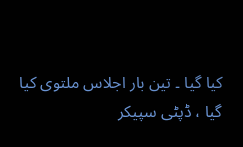کیا گیا ۔ تین بار اجلاس ملتوی کیا گیا ، ڈپٹی سپیکر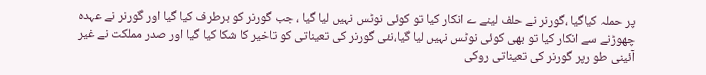پر حملہ کیاگیا ،گورنر نے حلف لینے ے انکار کیا تو کوئی نوٹس نہیں لیا گیا ، جب گورنر کو برطرف کیا گیا اور گورنر نے عہدہ چھوڑنے سے انکار کیا تو بھی کوئی نوٹس نہیں لیا گیا،نئی گورنر کی تعیناتی کو تاخیر کا شکا کیا گیا اور صدر مملکت نے غیر آئینی طو رپر گورنر کی تعیناتی روکی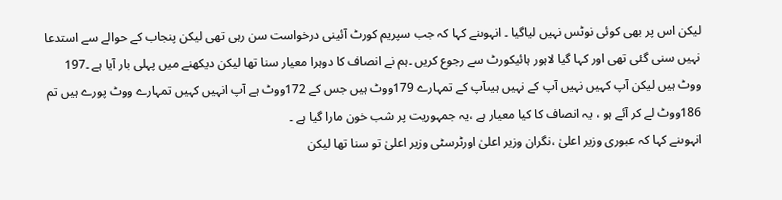لیکن اس پر بھی کوئی نوٹس نہیں لیاگیا ۔ انہوںنے کہا کہ جب سپریم کورٹ آئینی درخواست سن رہی تھی لیکن پنجاب کے حوالے سے استدعا نہیں سنی گئی تھی اور کہا گیا لاہور ہائیکورٹ سے رجوع کریں ۔ہم نے انصاف کا دوہرا معیار سنا تھا لیکن دیکھنے میں پہلی بار آیا ہے ۔197 ووٹ ہیں لیکن آپ کہیں نہیں آپ کے نہیں ہیںآپ کے تمہارے 179ووٹ ہیں جس کے 172ووٹ ہے آپ انہیں کہیں تمہارے ووٹ پورے ہیں تم 186ووٹ لے کر آئے ہو ، یہ انصاف کا کیا معیار ہے ،یہ جمہوریت پر شب خون مارا گیا ہے ۔
انہوںنے کہا کہ عبوری وزیر اعلیٰ ،نگران وزیر اعلیٰ اورٹرسٹی وزیر اعلیٰ تو سنا تھا لیکن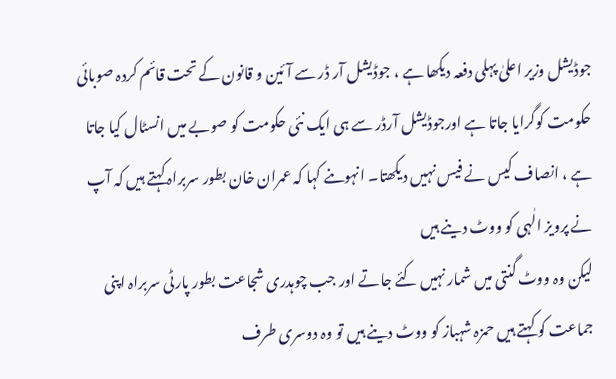جوڈیشل وزیر اعلیٰ پہلی دفعہ دیکھا ہے ، جوڈیشل آر ڈر سے آئین و قانون کے تحت قائم کردہ صوبائی حکومت کوگرایا جاتا ہے اورجوڈیشل آرڈر سے ہی ایک نئی حکومت کو صوبے میں انسٹال کیا جاتا ہے ، انصاف کیس نے فیس نہیں دیکھتا۔ انہوںنے کہا کہ عمران خان بطور سربراہ کہتے ہیں کہ آپ نے پرویز الٰہی کو ووٹ دینے ہیں
لیکن وہ ووٹ گنتی میں شمار نہیں کئے جاتے اور جب چوہدری شجاعت بطور پارٹی سربراہ اپنی جماعت کو کہتے ہیں حمزہ شہباز کو ووٹ دینے ہیں تو وہ دوسری طرف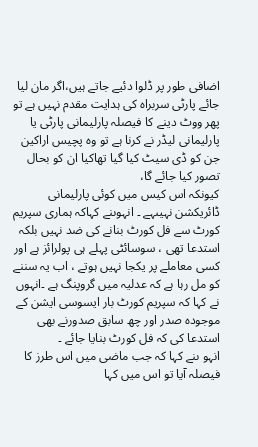اضافی طور پر ڈلوا دئیے جاتے ہیں،اگر مان لیا جائے پارٹی سربراہ کی ہدایت مقدم نہیں ہے تو پھر ووٹ دینے کا فیصلہ پارلیمانی پارٹی یا پارلیمانی لیڈر نے کرنا ہے تو وہ پچیس اراکین جن کو ڈی سیٹ کیا گیا تھاکیا ان کو بحال تصور کیا جائے گا،
کیونکہ اس کیس میں کوئی پارلیمانی ڈائریکشن نہیںہے ۔ انہوںنے کہاکہ ہماری سپریم کورٹ سے فل کورٹ بنانے کی ضد نہیں بلکہ استدعا تھی ، سوسائٹی پہلے ہی پولرائز ہے اور کسی معاملے پر یکجا نہیں ہوتے ، اب یہ سننے کو مل رہا ہے کہ عدلیہ میں گروپنگ ہے ۔انہوں نے کہا کہ سپریم کورٹ بار ایسوسی ایشن کے موجودہ صدر اور چھ سابق صدورنے بھی استدعا کی کہ فل کورٹ بنایا جائے ۔
انہو ںنے کہا کہ جب ماضی میں اس طرز کا فیصلہ آیا تو اس میں کہا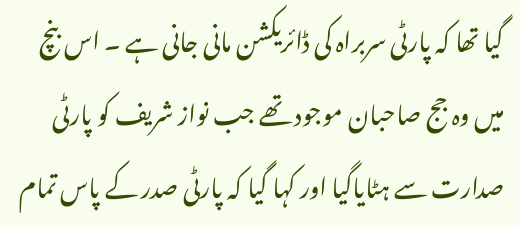گیا تھا کہ پارٹی سربراہ کی ڈائریکشن مانی جانی ہے ۔ اس بنچ میں وہ جج صاحبان موجود تھے جب نواز شریف کو پارٹی صدارت سے ہٹایاگیا اور کہا گیا کہ پارٹی صدر کے پاس تمام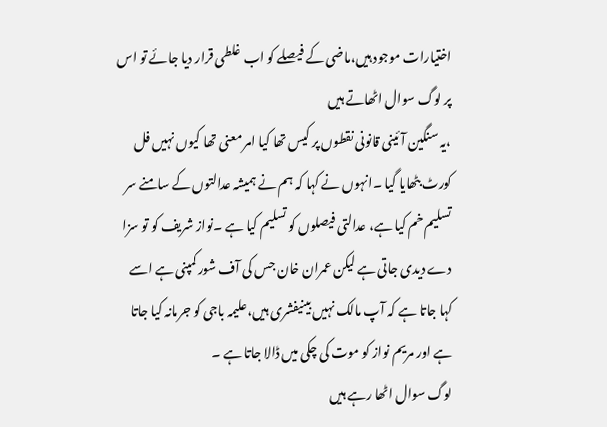اختیارات موجود ہیں،ماضی کے فیصلے کو اب غلطی قرار دیا جائے تو اس پر لوگ سوال اٹھاتے ہیں
،یہ سنگین آئینی قانونی نقطوں پر کیس تھا کیا امر معنی تھا کیوں نہیں فل کورٹ بٹھایا گیا ۔انہوں نے کہا کہ ہم نے ہمیشہ عدالتوں کے سامنے سر تسلیم خم کیا ہے، عدالتی فیصلوں کو تسلیم کیا ہے ۔نواز شریف کو تو سزا دے دیدی جاتی ہے لیکن عمران خان جس کی آف شور کمپنی ہے اسے کہا جاتا ہے کہ آپ مالک نہیں بینیفشری ہیں،علیمہ باجی کو جرمانہ کیا جاتا ہے اور مریم نواز کو موت کی چکی میں ڈالا جاتا ہے ۔
لوگ سوال اٹھا رہے ہیں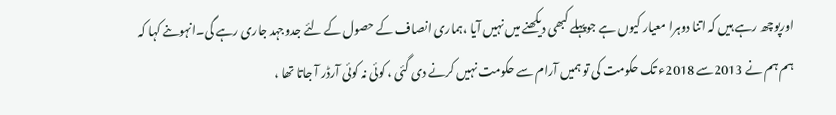اورپوچھ رہے ہیں کہ اتنا دوہرا معیار کیوں ہے جوپہلے کبھی دیکھنے میں نہیں آیا ،ہماری انصاف کے حصول کے لئے جدوجہد جاری رہے گی۔انہوںنے کہا کہ ہم ہم نے 2013سے 2018ء تک حکومت کی تو ہمیں آرام سے حکومت نہیں کرنے دی گئی ، کوئی نہ کوئی آرڈر آ جاتا تھا ،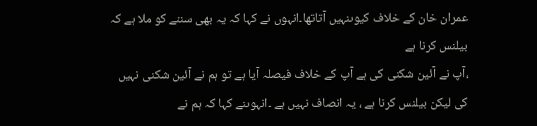عمران خان کے خلاف کیوںنہیں آتاتھا۔انہوں نے کہا کہ یہ بھی سننے کو ملا ہے کہ بیلنس کرنا ہے
،آپ نے آئین شکنی کی ہے آپ کے خلاف فیصلہ آیا ہے تو ہم نے آئین شکنی نہیں کی لیکن بیلنس کرنا ہے ، یہ انصاف نہیں ہے ۔انہوںنے کہا کہ ہم نے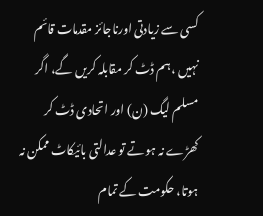کسی سے زیادتی اورناجائز مقدمات قائم نہیں ،ہم ڈٹ کر مقابلہ کریں گے، اگر مسلم لیگ (ن) اور اتحادی ڈٹ کر کھڑے نہ ہوتے تو عدالتی بائیکاٹ ممکن نہ ہوتا، حکومت کے تمام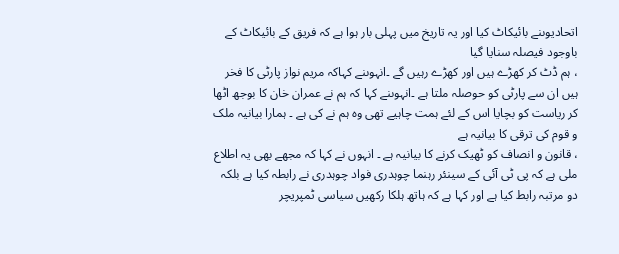اتحادیوںنے بائیکاٹ کیا اور یہ تاریخ میں پہلی بار ہوا ہے کہ فریق کے بائیکاٹ کے باوجود فیصلہ سنایا گیا
، ہم ڈٹ کر کھڑے ہیں اور کھڑے رہیں گے ۔انہوںنے کہاکہ مریم نواز پارٹی کا فخر ہیں ان سے پارٹی کو حوصلہ ملتا ہے ۔انہوںنے کہا کہ ہم نے عمران خان کا بوجھ اٹھا کر ریاست کو بچایا اس کے لئے ہمت چاہیے تھی وہ ہم نے کی ہے ۔ ہمارا بیانیہ ملک و قوم کی ترقی کا بیانیہ ہے
، قانون و انصاف کو ٹھیک کرنے کا بیانیہ ہے ۔ انہوں نے کہا کہ مجھے بھی یہ اطلاع ملی ہے کہ پی ٹی آئی کے سینئر رہنما چوہدری فواد چوہدری نے رابطہ کیا ہے بلکہ دو مرتبہ رابط کیا ہے اور کہا ہے کہ ہاتھ ہلکا رکھیں سیاسی ٹمپریچر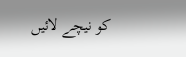کو نیچے لائیں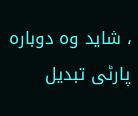، شاید وہ دوبارہ پارٹی تبدیل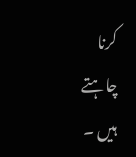کرنا چاہتے ہیں ۔